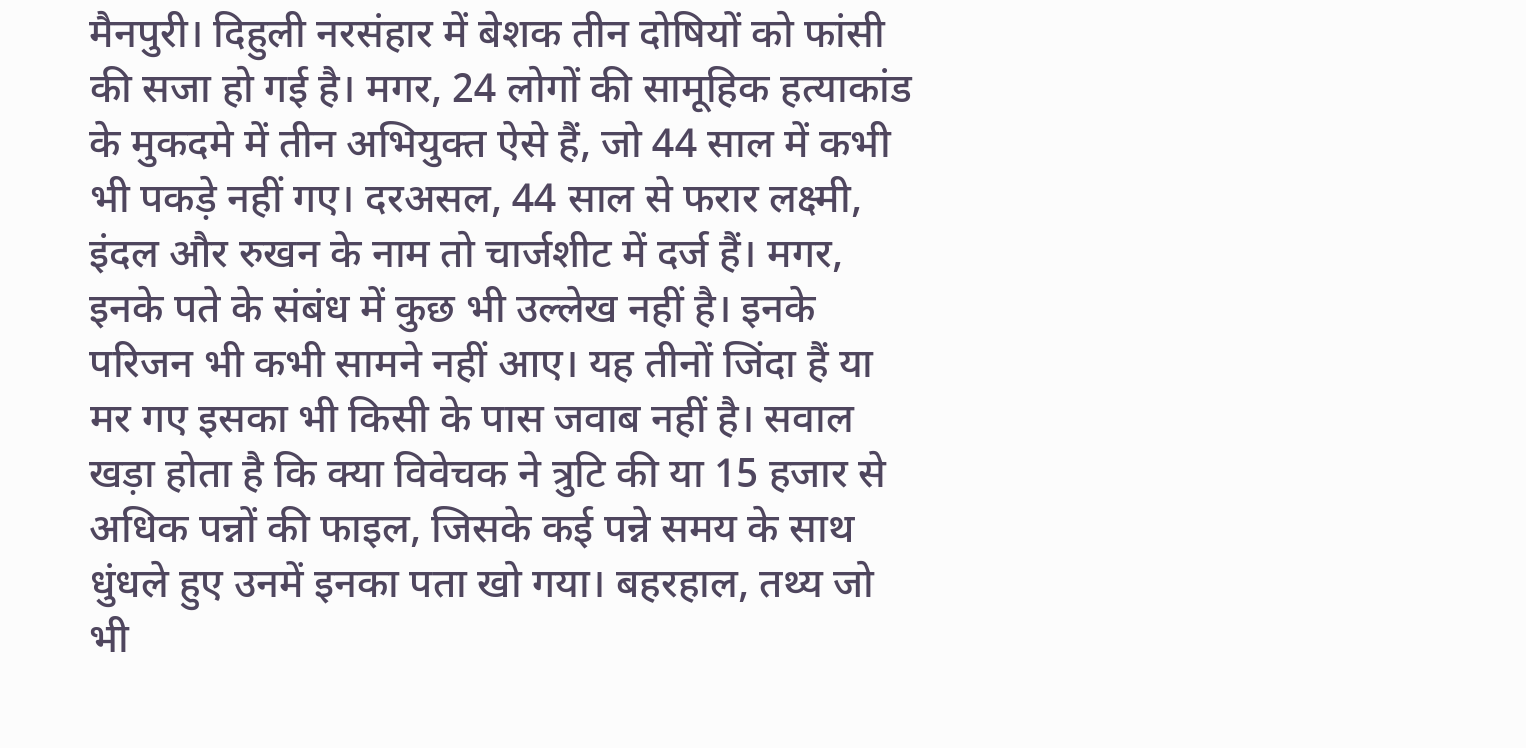मैनपुरी। दिहुली नरसंहार में बेशक तीन दोषियों को फांसी की सजा हो गई है। मगर, 24 लोगों की सामूहिक हत्याकांड के मुकदमे में तीन अभियुक्त ऐसे हैं, जो 44 साल में कभी भी पकड़े नहीं गए। दरअसल, 44 साल से फरार लक्ष्मी, इंदल और रुखन के नाम तो चार्जशीट में दर्ज हैं। मगर, इनके पते के संबंध में कुछ भी उल्लेख नहीं है। इनके परिजन भी कभी सामने नहीं आए। यह तीनों जिंदा हैं या मर गए इसका भी किसी के पास जवाब नहीं है। सवाल खड़ा होता है कि क्या विवेचक ने त्रुटि की या 15 हजार से अधिक पन्नों की फाइल, जिसके कई पन्ने समय के साथ धुंधले हुए उनमें इनका पता खो गया। बहरहाल, तथ्य जो भी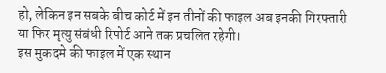हो, लेकिन इन सबके बीच कोर्ट में इन तीनों की फाइल अब इनकी गिरफ्तारी या फिर मृत्यु संबंधी रिपोर्ट आने तक प्रचलित रहेगी।
इस मुकदमे की फाइल में एक स्थान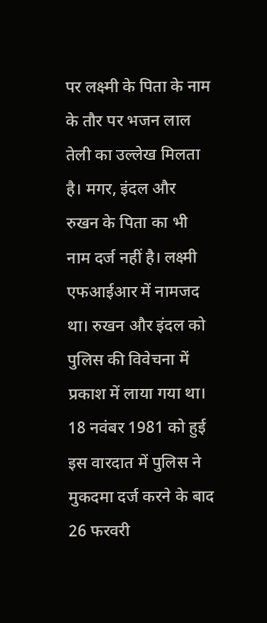पर लक्ष्मी के पिता के नाम के तौर पर भजन लाल तेली का उल्लेख मिलता है। मगर, इंदल और रुखन के पिता का भी नाम दर्ज नहीं है। लक्ष्मी एफआईआर में नामजद था। रुखन और इंदल को पुलिस की विवेचना में प्रकाश में लाया गया था। 18 नवंबर 1981 को हुई इस वारदात में पुलिस ने मुकदमा दर्ज करने के बाद 26 फरवरी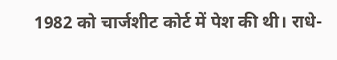1982 को चार्जशीट कोर्ट में पेश की थी। राधे-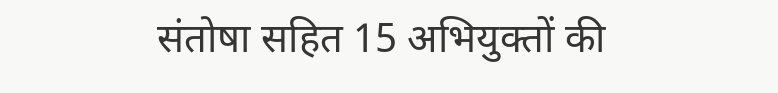संतोषा सहित 15 अभियुक्तों की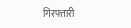गिरफ्तारी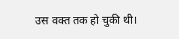उस वक्त तक हो चुकी थी।